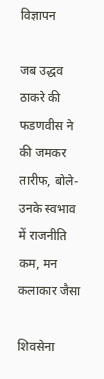विज्ञापन

जब उद्धव ठाकरे की फडणवीस ने की जमकर तारीफ, बोले- उनके स्वभाव में राजनीति कम, मन कलाकार जैसा

शिवसेना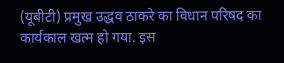(यूबीटी) प्रमुख उद्धव ठाकरे का विधान परिषद का कार्यकाल खत्म हो गया. इस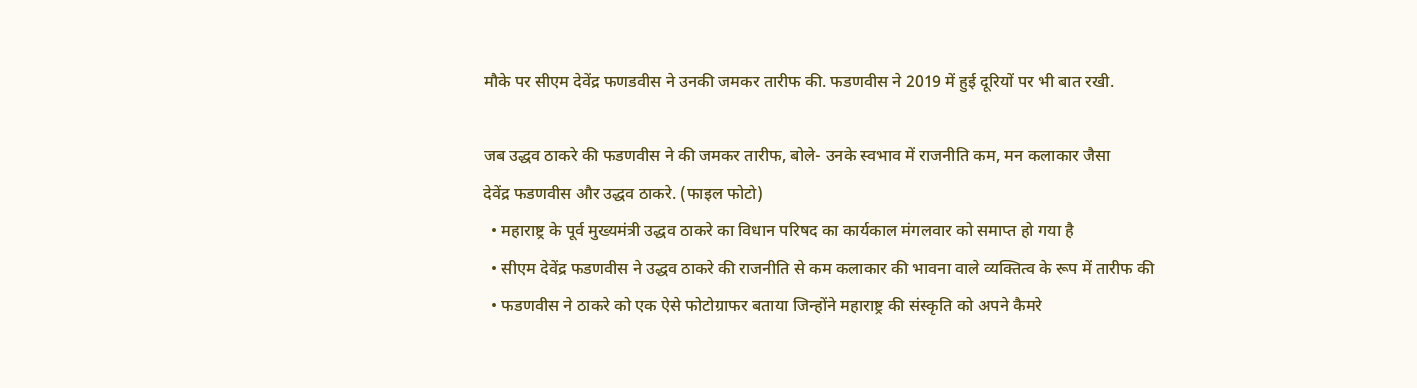मौके पर सीएम देवेंद्र फणडवीस ने उनकी जमकर तारीफ की. फडणवीस ने 2019 में हुई दूरियों पर भी बात रखी.

जब उद्धव ठाकरे की फडणवीस ने की जमकर तारीफ, बोले- उनके स्वभाव में राजनीति कम, मन कलाकार जैसा
देवेंद्र फडणवीस और उद्धव ठाकरे. (फाइल फोटो)
  • महाराष्ट्र के पूर्व मुख्यमंत्री उद्धव ठाकरे का विधान परिषद का कार्यकाल मंगलवार को समाप्त हो गया है
  • सीएम देवेंद्र फडणवीस ने उद्धव ठाकरे की राजनीति से कम कलाकार की भावना वाले व्यक्तित्व के रूप में तारीफ की
  • फडणवीस ने ठाकरे को एक ऐसे फोटोग्राफर बताया जिन्होंने महाराष्ट्र की संस्कृति को अपने कैमरे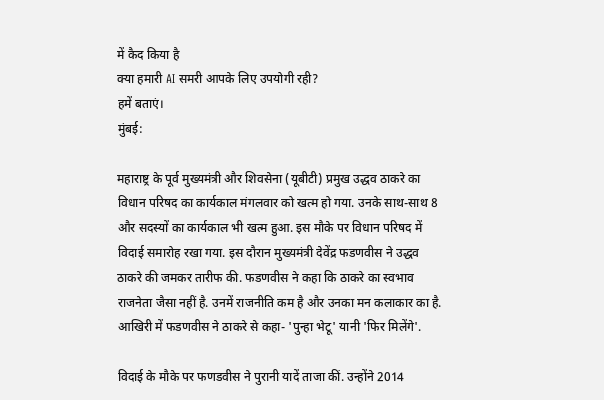में कैद किया है
क्या हमारी AI समरी आपके लिए उपयोगी रही?
हमें बताएं।
मुंबई:

महाराष्ट्र के पूर्व मुख्यमंत्री और शिवसेना (यूबीटी) प्रमुख उद्धव ठाकरे का विधान परिषद का कार्यकाल मंगलवार को खत्म हो गया. उनके साथ-साथ 8 और सदस्यों का कार्यकाल भी खत्म हुआ. इस मौके पर विधान परिषद में विदाई समारोह रखा गया. इस दौरान मुख्यमंत्री देवेंद्र फडणवीस ने उद्धव ठाकरे की जमकर तारीफ की. फडणवीस ने कहा कि ठाकरे का स्वभाव राजनेता जैसा नहीं है. उनमें राजनीति कम है और उनका मन कलाकार का है. आखिरी में फडणवीस ने ठाकरे से कहा- 'पुन्हा भेटू' यानी 'फिर मिलेंगे'.

विदाई के मौके पर फणडवीस ने पुरानी यादें ताजा कीं. उन्होंने 2014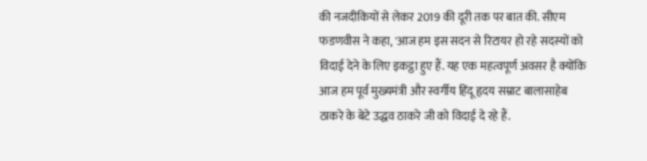की नजदीकियों से लेकर 2019 की दूरी तक पर बात की. सीएम फडणवीस ने कहा, 'आज हम इस सदन से रिटायर हो रहे सदस्यों को विदाई देने के लिए इकट्ठा हुए हैं. यह एक महत्वपूर्ण अवसर है क्योंकि आज हम पूर्व मुख्यमंत्री और स्वर्गीय हिंदू हृदय सम्राट बालासाहेब ठाकरे के बेटे उद्धव ठाकरे जी को विदाई दे रहे हैं.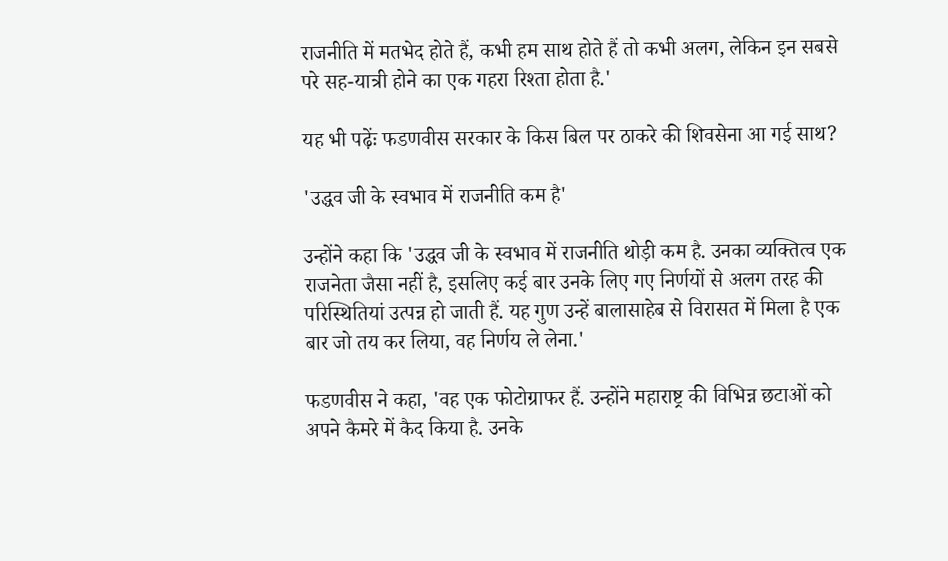राजनीति में मतभेद होते हैं, कभी हम साथ होते हैं तो कभी अलग, लेकिन इन सबसे परे सह-यात्री होने का एक गहरा रिश्ता होता है.'

यह भी पढ़ेंः फडणवीस सरकार के किस बिल पर ठाकरे की शिवसेना आ गई साथ?

'उद्धव जी के स्वभाव में राजनीति कम है'

उन्होंने कहा कि 'उद्धव जी के स्वभाव में राजनीति थोड़ी कम है. उनका व्यक्तित्व एक राजनेता जैसा नहीं है, इसलिए कई बार उनके लिए गए निर्णयों से अलग तरह की परिस्थितियां उत्पन्न हो जाती हैं. यह गुण उन्हें बालासाहेब से विरासत में मिला है एक बार जो तय कर लिया, वह निर्णय ले लेना.'

फडणवीस ने कहा, 'वह एक फोटोग्राफर हैं. उन्होंने महाराष्ट्र की विभिन्न छटाओं को अपने कैमरे में कैद किया है. उनके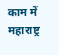काम में महाराष्ट्र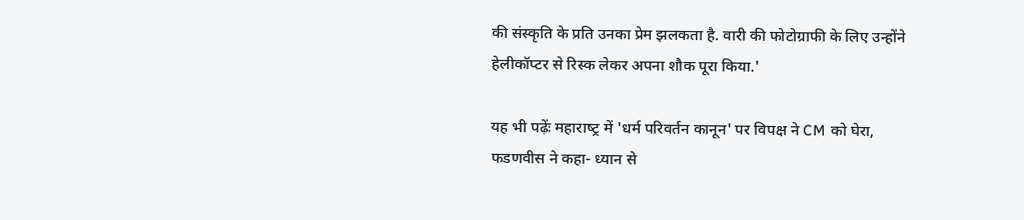की संस्कृति के प्रति उनका प्रेम झलकता है. वारी की फोटोग्राफी के लिए उन्होंने हेलीकॉप्टर से रिस्क लेकर अपना शौक पूरा किया.'

यह भी पढ़ेंः महाराष्‍ट्र में 'धर्म परिवर्तन कानून' पर विपक्ष ने CM को घेरा, फडणवीस ने कहा- ध्‍यान से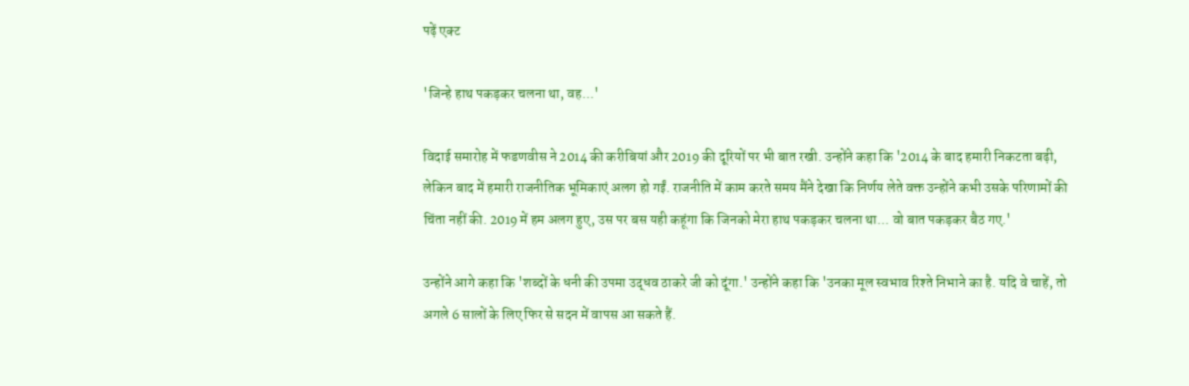पढ़ें एक्‍ट

'जिन्हे हाथ पकड़कर चलना था, वह...'

विदाई समारोह में फडणवीस ने 2014 की करीबियां और 2019 की दूरियों पर भी बात रखी. उन्होंने कहा कि '2014 के बाद हमारी निकटता बढ़ी, लेकिन बाद में हमारी राजनीतिक भूमिकाएं अलग हो गईं. राजनीति में काम करते समय मैंने देखा कि निर्णय लेते वक्त उन्होंने कभी उसके परिणामों की चिंता नहीं की. 2019 में हम अलग हुए, उस पर बस यही कहूंगा कि जिनको मेरा हाथ पकड़कर चलना था... वो बात पकड़कर बैठ गए.'

उन्होंने आगे कहा कि 'शब्दों के धनी की उपमा उद्धव ठाकरे जी को दूंगा.' उन्होंने कहा कि 'उनका मूल स्वभाव रिश्ते निभाने का है. यदि वे चाहें, तो अगले 6 सालों के लिए फिर से सदन में वापस आ सकते हैं.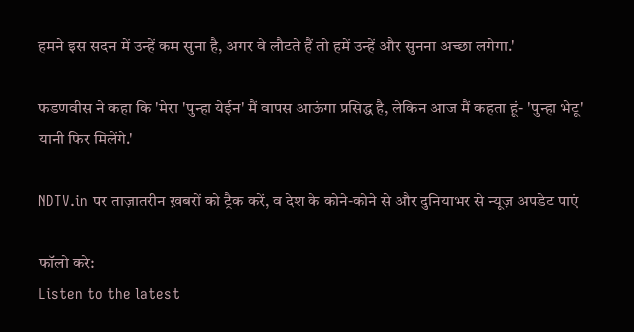हमने इस सदन में उन्हें कम सुना है, अगर वे लौटते हैं तो हमें उन्हें और सुनना अच्छा लगेगा.'

फडणवीस ने कहा कि 'मेरा 'पुन्हा येईन' मैं वापस आऊंगा प्रसिद्ध है, लेकिन आज मैं कहता हूं- 'पुन्हा भेटू' यानी फिर मिलेंगे.'

NDTV.in पर ताज़ातरीन ख़बरों को ट्रैक करें, व देश के कोने-कोने से और दुनियाभर से न्यूज़ अपडेट पाएं

फॉलो करे:
Listen to the latest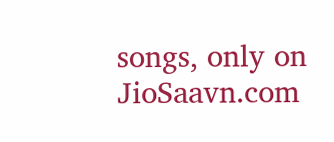songs, only on JioSaavn.com